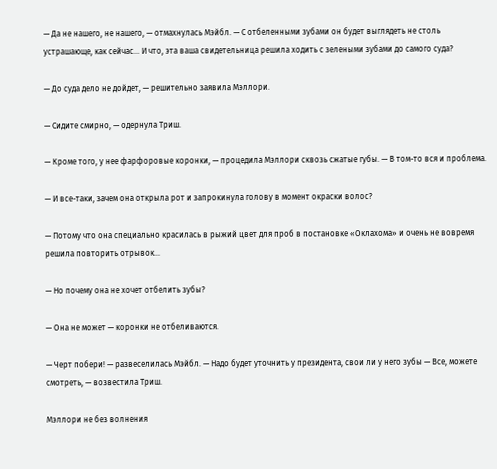— Да не нашего, не нашего, — отмахнулась Мэйбл. — С отбеленными зубами он будет выглядеть не столь устрашающе, как сейчас… И что, эта ваша свидетельница решила ходить с зелеными зубами до самого суда?

— До суда дело не дойдет, — решительно заявила Мэллори.

— Сидите смирно, — одернула Триш.

— Кроме того, у нее фарфоровые коронки, — процедила Мэллори сквозь сжатые губы. — В том-то вся и проблема.

— И все-таки, зачем она открыла рот и запрокинула голову в момент окраски волос?

— Потому что она специально красилась в рыжий цвет для проб в постановке «Оклахома» и очень не вовремя решила повторить отрывок…

— Но почему она не хочет отбелить зубы?

— Она не может — коронки не отбеливаются.

— Черт побери! — развеселилась Мэйбл. — Надо будет уточнить у президента, свои ли у него зубы — Все, можете смотреть, — возвестила Триш.

Мэллори не без волнения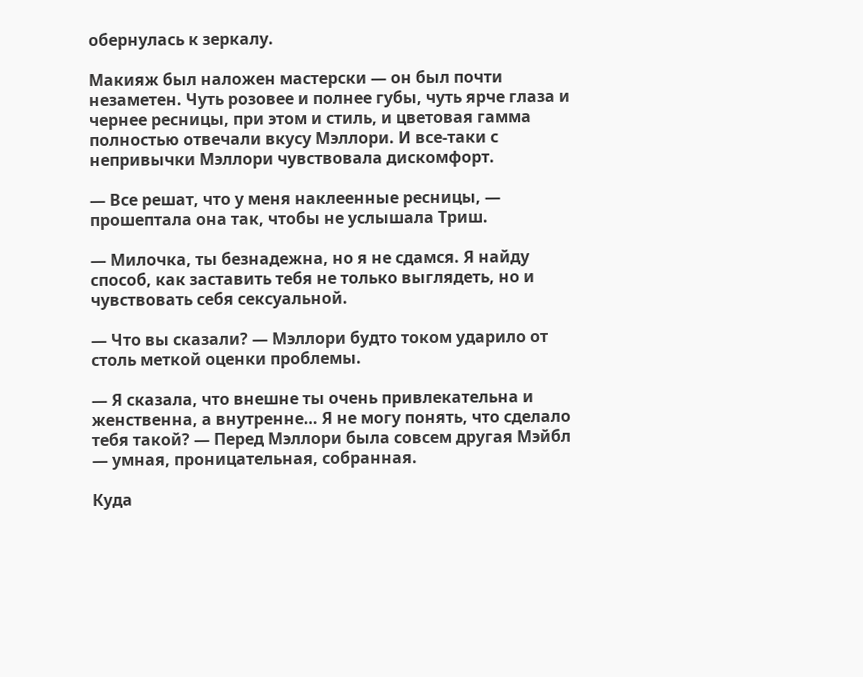обернулась к зеркалу.

Макияж был наложен мастерски — он был почти незаметен. Чуть розовее и полнее губы, чуть ярче глаза и чернее ресницы, при этом и стиль, и цветовая гамма полностью отвечали вкусу Мэллори. И все-таки с непривычки Мэллори чувствовала дискомфорт.

— Все решат, что у меня наклеенные ресницы, — прошептала она так, чтобы не услышала Триш.

— Милочка, ты безнадежна, но я не сдамся. Я найду способ, как заставить тебя не только выглядеть, но и чувствовать себя сексуальной.

— Что вы сказали? — Мэллори будто током ударило от столь меткой оценки проблемы.

— Я сказала, что внешне ты очень привлекательна и женственна, а внутренне… Я не могу понять, что сделало тебя такой? — Перед Мэллори была совсем другая Мэйбл — умная, проницательная, собранная.

Куда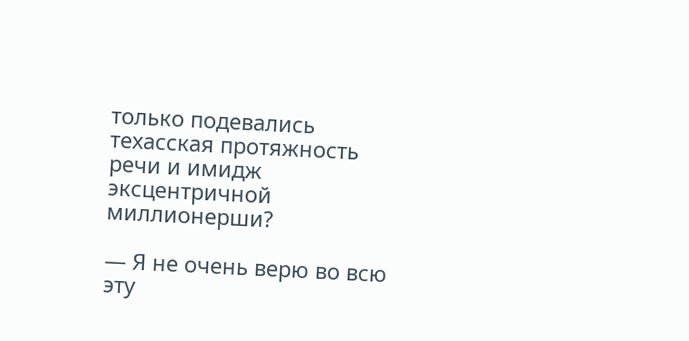только подевались техасская протяжность речи и имидж эксцентричной миллионерши?

— Я не очень верю во всю эту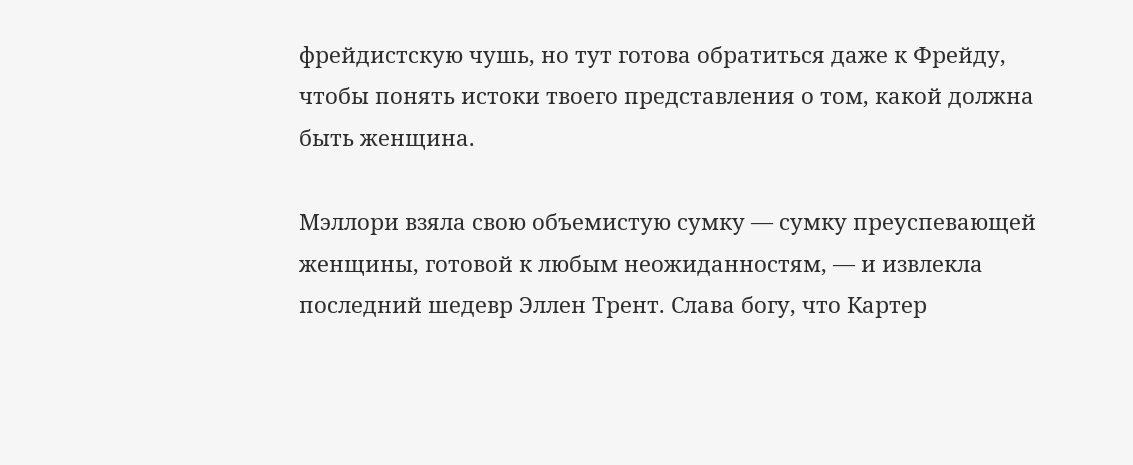фрейдистскую чушь, но тут готова обратиться даже к Фрейду, чтобы понять истоки твоего представления о том, какой должна быть женщина.

Мэллори взяла свою объемистую сумку — сумку преуспевающей женщины, готовой к любым неожиданностям, — и извлекла последний шедевр Эллен Трент. Слава богу, что Картер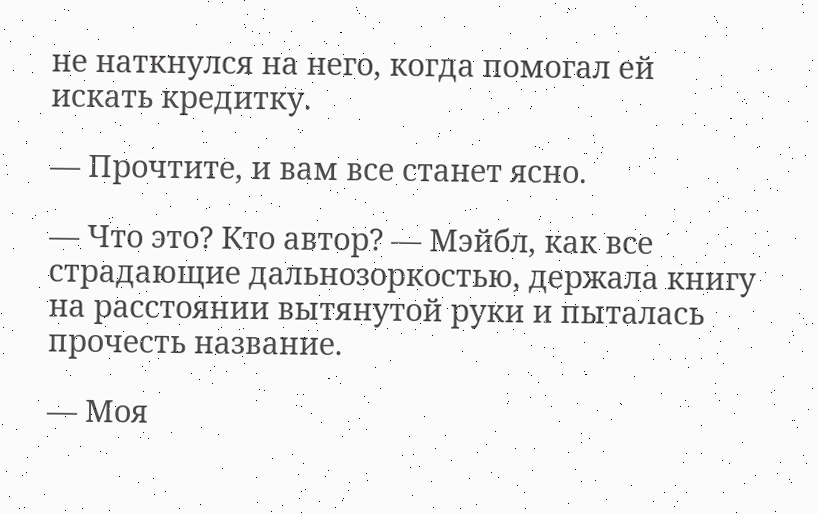не наткнулся на него, когда помогал ей искать кредитку.

— Прочтите, и вам все станет ясно.

— Что это? Кто автор? — Мэйбл, как все страдающие дальнозоркостью, держала книгу на расстоянии вытянутой руки и пыталась прочесть название.

— Моя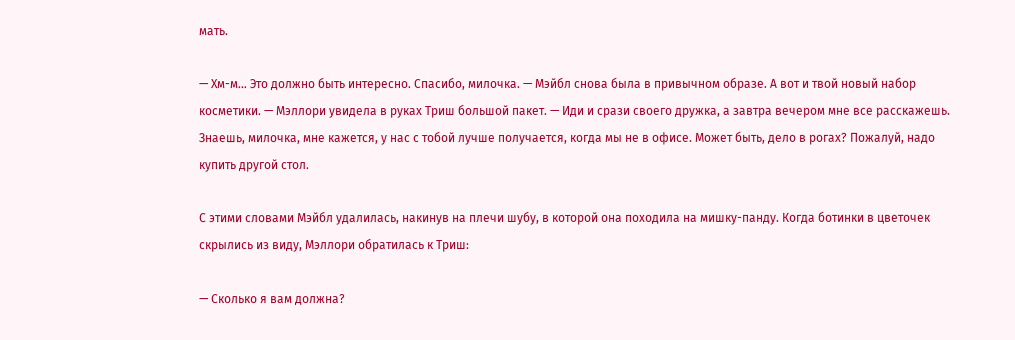мать.

— Хм-м… Это должно быть интересно. Спасибо, милочка. — Мэйбл снова была в привычном образе. А вот и твой новый набор косметики. — Мэллори увидела в руках Триш большой пакет. — Иди и срази своего дружка, а завтра вечером мне все расскажешь. Знаешь, милочка, мне кажется, у нас с тобой лучше получается, когда мы не в офисе. Может быть, дело в рогах? Пожалуй, надо купить другой стол.

С этими словами Мэйбл удалилась, накинув на плечи шубу, в которой она походила на мишку-панду. Когда ботинки в цветочек скрылись из виду, Мэллори обратилась к Триш:

— Сколько я вам должна?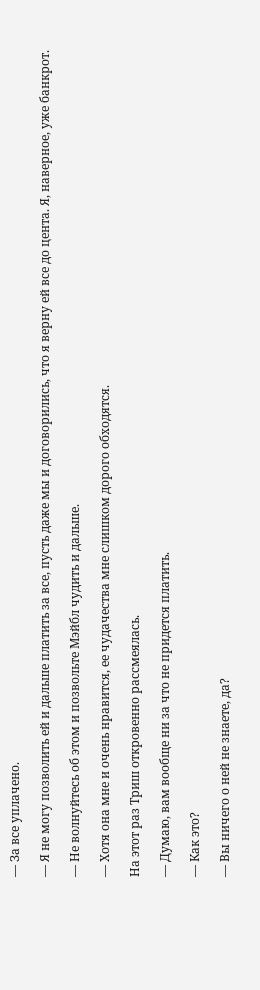— За все уплачено.

— Я не могу позволить ей и дальше платить за все, пусть даже мы и договорились, что я верну ей все до цента. Я, наверное, уже банкрот.

— Не волнуйтесь об этом и позвольте Мэйбл чудить и дальше.

— Хотя она мне и очень нравится, ее чудачества мне слишком дорого обходятся.

На этот раз Триш откровенно рассмеялась.

— Думаю, вам вообще ни за что не придется платить.

— Как это?

— Вы ничего о ней не знаете, да?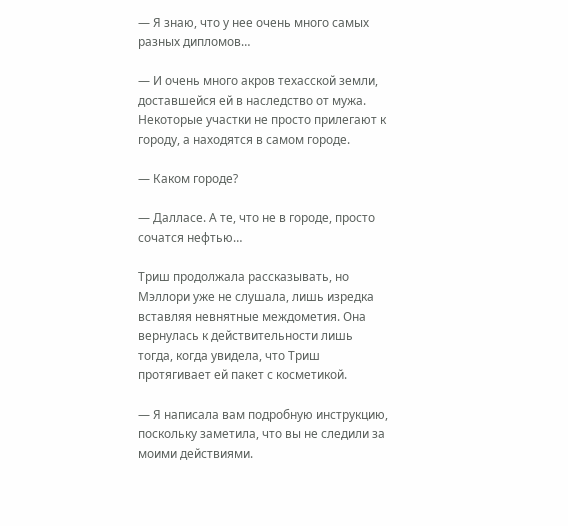— Я знаю, что у нее очень много самых разных дипломов…

— И очень много акров техасской земли, доставшейся ей в наследство от мужа. Некоторые участки не просто прилегают к городу, а находятся в самом городе.

— Каком городе?

— Далласе. А те, что не в городе, просто сочатся нефтью…

Триш продолжала рассказывать, но Мэллори уже не слушала, лишь изредка вставляя невнятные междометия. Она вернулась к действительности лишь тогда, когда увидела, что Триш протягивает ей пакет с косметикой.

— Я написала вам подробную инструкцию, поскольку заметила, что вы не следили за моими действиями.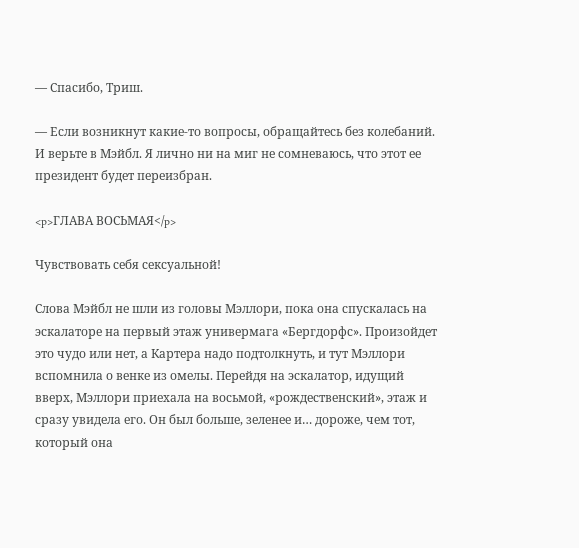— Спасибо, Триш.

— Если возникнут какие-то вопросы, обращайтесь без колебаний. И верьте в Мэйбл. Я лично ни на миг не сомневаюсь, что этот ее президент будет переизбран.

<p>ГЛАВА ВОСЬМАЯ</p>

Чувствовать себя сексуальной!

Слова Мэйбл не шли из головы Мэллори, пока она спускалась на эскалаторе на первый этаж универмага «Бергдорфс». Произойдет это чудо или нет, а Картера надо подтолкнуть, и тут Мэллори вспомнила о венке из омелы. Перейдя на эскалатор, идущий вверх, Мэллори приехала на восьмой, «рождественский», этаж и сразу увидела его. Он был больше, зеленее и… дороже, чем тот, который она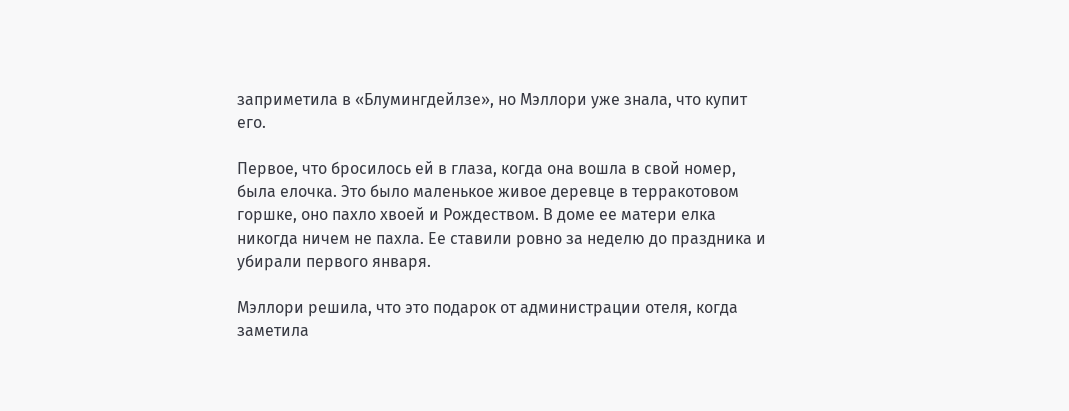заприметила в «Блумингдейлзе», но Мэллори уже знала, что купит его.

Первое, что бросилось ей в глаза, когда она вошла в свой номер, была елочка. Это было маленькое живое деревце в терракотовом горшке, оно пахло хвоей и Рождеством. В доме ее матери елка никогда ничем не пахла. Ее ставили ровно за неделю до праздника и убирали первого января.

Мэллори решила, что это подарок от администрации отеля, когда заметила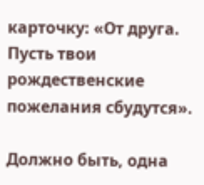карточку: «От друга. Пусть твои рождественские пожелания сбудутся».

Должно быть, одна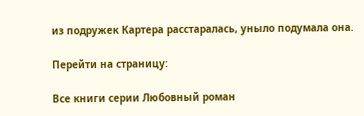из подружек Картера расстаралась, уныло подумала она.

Перейти на страницу:

Все книги серии Любовный роман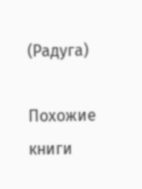(Радуга)

Похожие книги